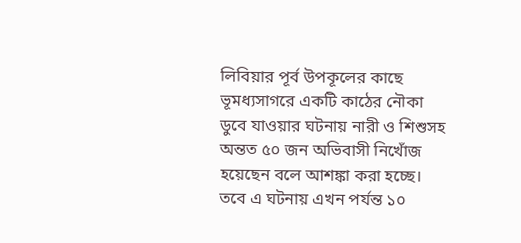লিবিয়ার পূর্ব উপকূলের কাছে ভূমধ্যসাগরে একটি কাঠের নৌকা ডুবে যাওয়ার ঘটনায় নারী ও শিশুসহ অন্তত ৫০ জন অভিবাসী নিখোঁজ হয়েছেন বলে আশঙ্কা করা হচ্ছে। তবে এ ঘটনায় এখন পর্যন্ত ১০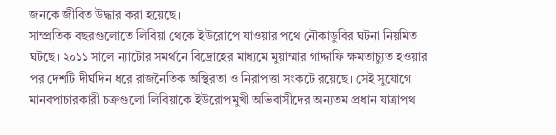জনকে জীবিত উদ্ধার করা হয়েছে।
সাম্প্রতিক বছরগুলোতে লিবিয়া থেকে ইউরোপে যাওয়ার পথে নৌকাডুবির ঘটনা নিয়মিত ঘটছে। ২০১১ সালে ন্যাটোর সমর্থনে বিদ্রোহের মাধ্যমে মুয়াম্মার গাদ্দাফি ক্ষমতাচ্যুত হওয়ার পর দেশটি দীর্ঘদিন ধরে রাজনৈতিক অস্থিরতা ও নিরাপত্তা সংকটে রয়েছে। সেই সুযোগে মানবপাচারকারী চক্রগুলো লিবিয়াকে ইউরোপমুখী অভিবাসীদের অন্যতম প্রধান যাত্রাপথ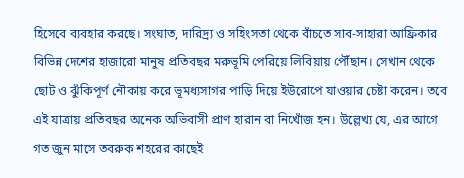হিসেবে ব্যবহার করছে। সংঘাত, দারিদ্র্য ও সহিংসতা থেকে বাঁচতে সাব-সাহারা আফ্রিকার বিভিন্ন দেশের হাজারো মানুষ প্রতিবছর মরুভূমি পেরিয়ে লিবিয়ায় পৌঁছান। সেখান থেকে ছোট ও ঝুঁকিপূর্ণ নৌকায় করে ভূমধ্যসাগর পাড়ি দিয়ে ইউরোপে যাওয়ার চেষ্টা করেন। তবে এই যাত্রায় প্রতিবছর অনেক অভিবাসী প্রাণ হারান বা নিখোঁজ হন। উল্লেখ্য যে, এর আগে গত জুন মাসে তবরুক শহরের কাছেই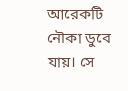আরেকটি নৌকা ডুবে যায়। সে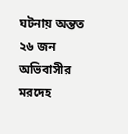ঘটনায় অন্তত ২৬ জন অভিবাসীর মরদেহ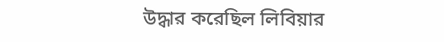উদ্ধার করেছিল লিবিয়ার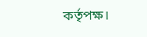কর্তৃপক্ষ।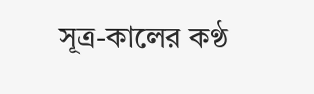সূত্র-কালের কণ্ঠ